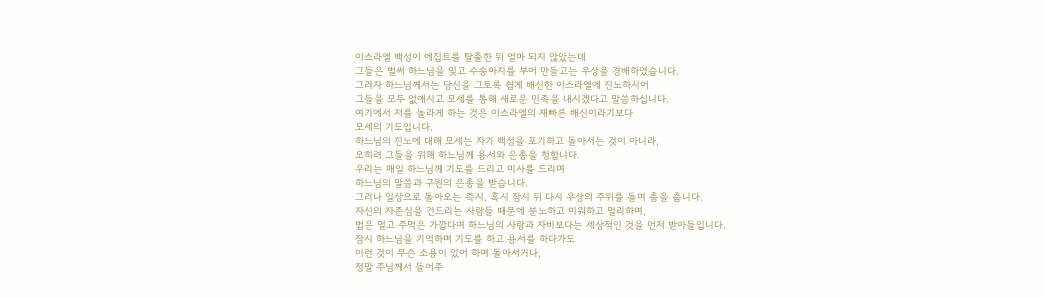이스라엘 백성이 에집트를 탈출한 뒤 얼마 되지 않았는데
그들은 벌써 하느님을 잊고 수송아지를 부어 만들고는 우상을 경배하였습니다.
그러자 하느님께서는 당신을 그토록 쉽게 배신한 이스라엘에 진노하시어
그들을 모두 없애시고 모세를 통해 새로운 민족을 내시겠다고 말씀하십니다.
여기에서 저를 놀라게 하는 것은 이스라엘의 재빠른 배신이라기보다
모세의 기도입니다.
하느님의 진노에 대해 모세는 자기 백성을 포기하고 돌아서는 것이 아니라,
오히려 그들을 위해 하느님께 용서와 은총을 청합니다.
우리는 매일 하느님께 기도를 드리고 미사를 드리며
하느님의 말씀과 구원의 은총을 받습니다.
그러나 일상으로 돌아오는 즉시, 혹시 잠시 뒤 다시 우상의 주위를 돌며 춤을 춥니다.
자신의 자존심을 건드리는 사람들 때문에 분노하고 미워하고 멀리하며,
법은 멀고 주먹은 가깝다며 하느님의 사랑과 자비보다는 세상적인 것을 먼저 받아들입니다.
잠시 하느님을 기억하며 기도를 하고 용서를 하다가도
이런 것이 무슨 소용이 있어 하며 돌아서거나,
정말 주님께서 들어주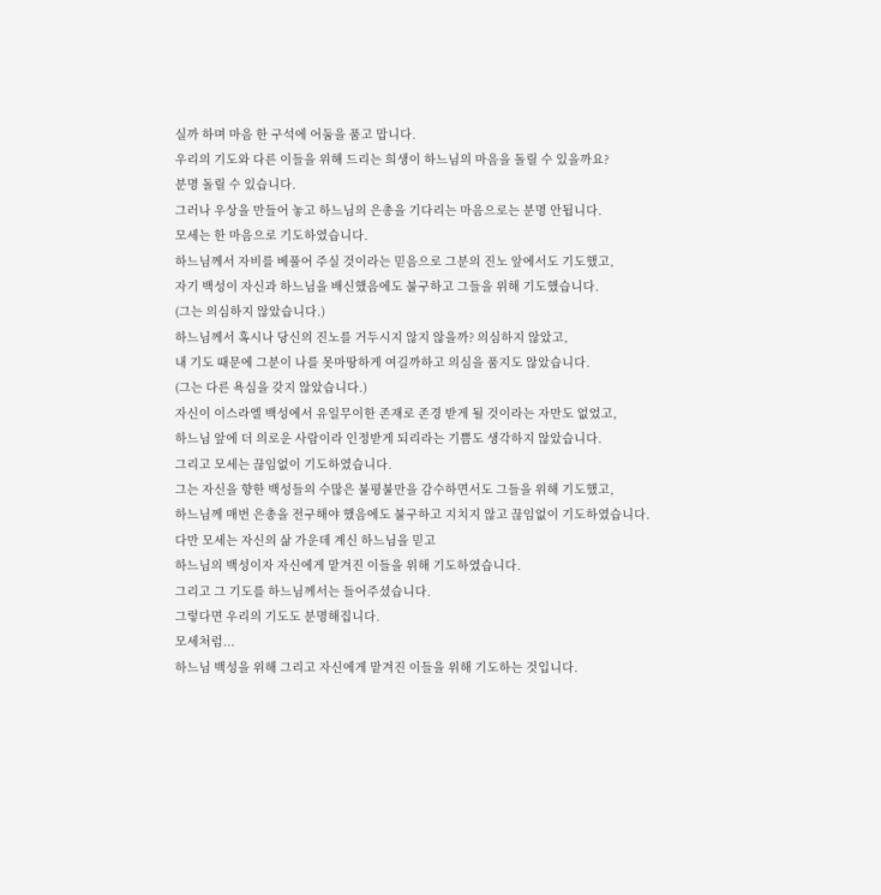실까 하며 마음 한 구석에 어둠을 품고 맙니다.
우리의 기도와 다른 이들을 위해 드리는 희생이 하느님의 마음을 돌릴 수 있을까요?
분명 돌릴 수 있습니다.
그러나 우상을 만들어 놓고 하느님의 은총을 기다리는 마음으로는 분명 안됩니다.
모세는 한 마음으로 기도하였습니다.
하느님께서 자비를 베풀어 주실 것이라는 믿음으로 그분의 진노 앞에서도 기도했고,
자기 백성이 자신과 하느님을 배신했음에도 불구하고 그들을 위해 기도했습니다.
(그는 의심하지 않았습니다.)
하느님께서 혹시나 당신의 진노를 거두시지 않지 않을까? 의심하지 않았고,
내 기도 때문에 그분이 나를 못마땅하게 여길까하고 의심을 품지도 않았습니다.
(그는 다른 욕심을 갖지 않았습니다.)
자신이 이스라엘 백성에서 유일무이한 존재로 존경 받게 될 것이라는 자만도 없었고,
하느님 앞에 더 의로운 사람이라 인정받게 되리라는 기쁨도 생각하지 않았습니다.
그리고 모세는 끊임없이 기도하였습니다.
그는 자신을 향한 백성들의 수많은 불평불만을 감수하면서도 그들을 위해 기도했고,
하느님께 매번 은총을 전구해야 했음에도 불구하고 지치지 않고 끊임없이 기도하였습니다.
다만 모세는 자신의 삶 가운데 계신 하느님을 믿고
하느님의 백성이자 자신에게 맡겨진 이들을 위해 기도하였습니다.
그리고 그 기도를 하느님께서는 들어주셨습니다.
그렇다면 우리의 기도도 분명해집니다.
모세처럼...
하느님 백성을 위해 그리고 자신에게 맡겨진 이들을 위해 기도하는 것입니다.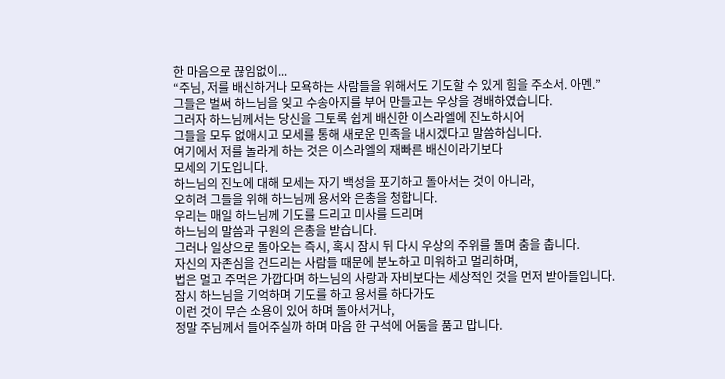한 마음으로 끊임없이...
“주님, 저를 배신하거나 모욕하는 사람들을 위해서도 기도할 수 있게 힘을 주소서. 아멘.”
그들은 벌써 하느님을 잊고 수송아지를 부어 만들고는 우상을 경배하였습니다.
그러자 하느님께서는 당신을 그토록 쉽게 배신한 이스라엘에 진노하시어
그들을 모두 없애시고 모세를 통해 새로운 민족을 내시겠다고 말씀하십니다.
여기에서 저를 놀라게 하는 것은 이스라엘의 재빠른 배신이라기보다
모세의 기도입니다.
하느님의 진노에 대해 모세는 자기 백성을 포기하고 돌아서는 것이 아니라,
오히려 그들을 위해 하느님께 용서와 은총을 청합니다.
우리는 매일 하느님께 기도를 드리고 미사를 드리며
하느님의 말씀과 구원의 은총을 받습니다.
그러나 일상으로 돌아오는 즉시, 혹시 잠시 뒤 다시 우상의 주위를 돌며 춤을 춥니다.
자신의 자존심을 건드리는 사람들 때문에 분노하고 미워하고 멀리하며,
법은 멀고 주먹은 가깝다며 하느님의 사랑과 자비보다는 세상적인 것을 먼저 받아들입니다.
잠시 하느님을 기억하며 기도를 하고 용서를 하다가도
이런 것이 무슨 소용이 있어 하며 돌아서거나,
정말 주님께서 들어주실까 하며 마음 한 구석에 어둠을 품고 맙니다.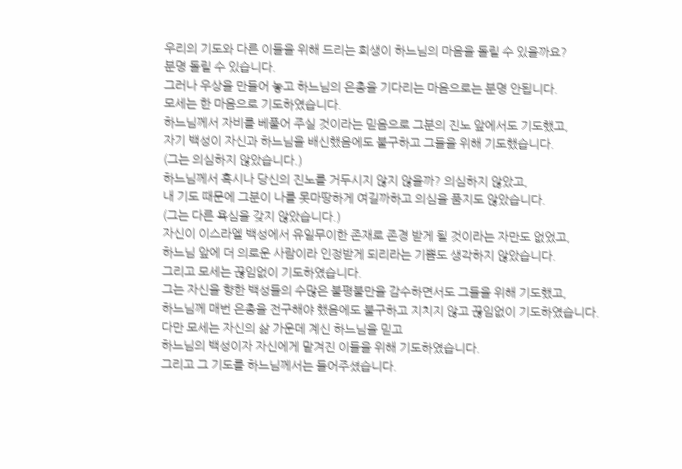우리의 기도와 다른 이들을 위해 드리는 희생이 하느님의 마음을 돌릴 수 있을까요?
분명 돌릴 수 있습니다.
그러나 우상을 만들어 놓고 하느님의 은총을 기다리는 마음으로는 분명 안됩니다.
모세는 한 마음으로 기도하였습니다.
하느님께서 자비를 베풀어 주실 것이라는 믿음으로 그분의 진노 앞에서도 기도했고,
자기 백성이 자신과 하느님을 배신했음에도 불구하고 그들을 위해 기도했습니다.
(그는 의심하지 않았습니다.)
하느님께서 혹시나 당신의 진노를 거두시지 않지 않을까? 의심하지 않았고,
내 기도 때문에 그분이 나를 못마땅하게 여길까하고 의심을 품지도 않았습니다.
(그는 다른 욕심을 갖지 않았습니다.)
자신이 이스라엘 백성에서 유일무이한 존재로 존경 받게 될 것이라는 자만도 없었고,
하느님 앞에 더 의로운 사람이라 인정받게 되리라는 기쁨도 생각하지 않았습니다.
그리고 모세는 끊임없이 기도하였습니다.
그는 자신을 향한 백성들의 수많은 불평불만을 감수하면서도 그들을 위해 기도했고,
하느님께 매번 은총을 전구해야 했음에도 불구하고 지치지 않고 끊임없이 기도하였습니다.
다만 모세는 자신의 삶 가운데 계신 하느님을 믿고
하느님의 백성이자 자신에게 맡겨진 이들을 위해 기도하였습니다.
그리고 그 기도를 하느님께서는 들어주셨습니다.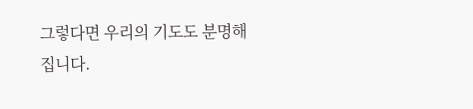그렇다면 우리의 기도도 분명해집니다.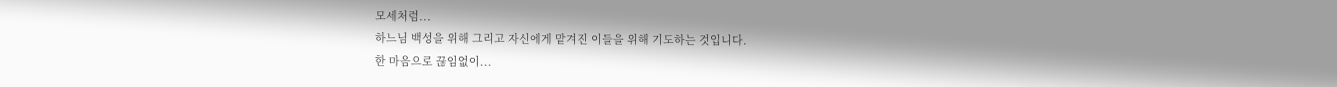모세처럼...
하느님 백성을 위해 그리고 자신에게 맡겨진 이들을 위해 기도하는 것입니다.
한 마음으로 끊임없이...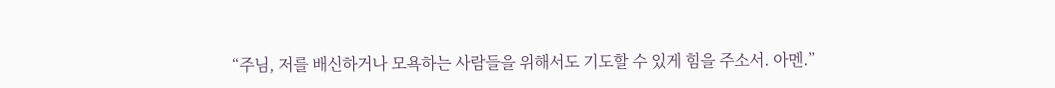“주님, 저를 배신하거나 모욕하는 사람들을 위해서도 기도할 수 있게 힘을 주소서. 아멘.”